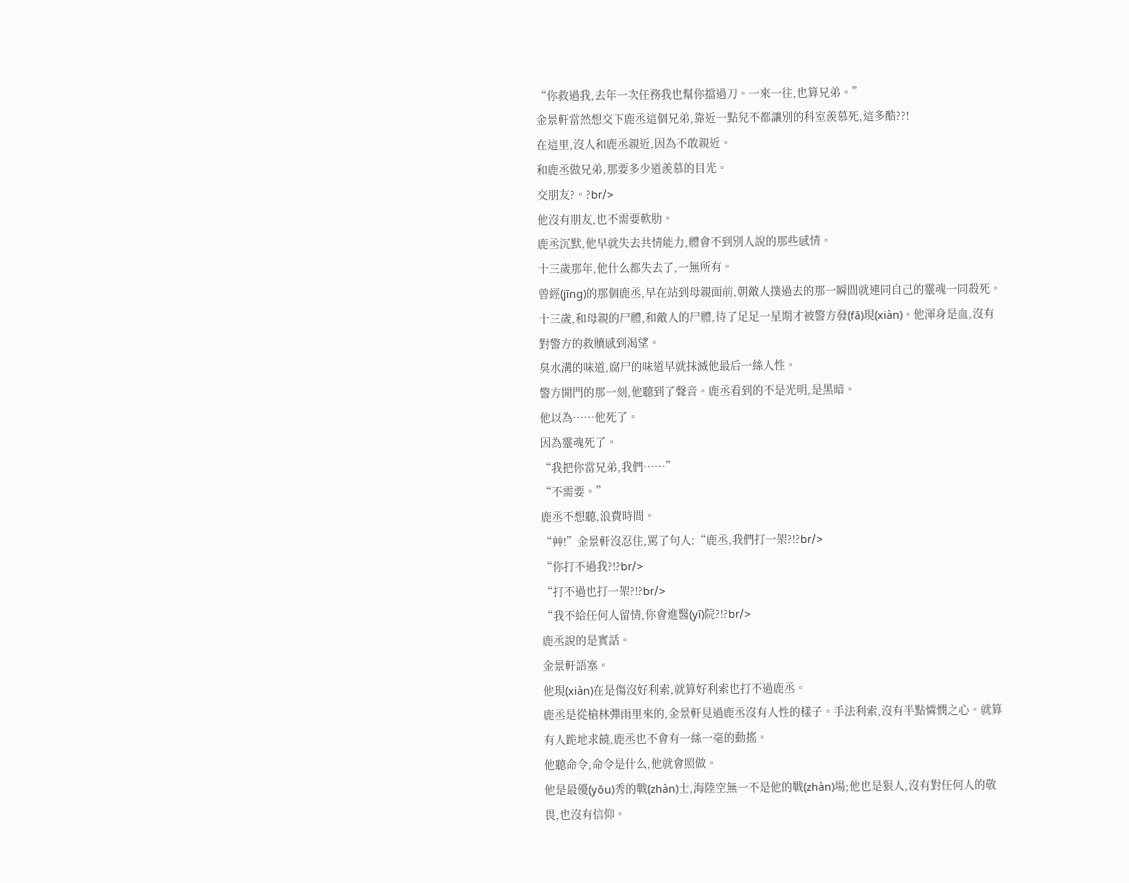“你救過我,去年一次任務我也幫你擋過刀。一來一往,也算兄弟。”
金景軒當然想交下鹿丞這個兄弟,靠近一點兒不都讓別的科室羨慕死,這多酷??!
在這里,沒人和鹿丞親近,因為不敢親近。
和鹿丞做兄弟,那要多少道羨慕的目光。
交朋友?。?br/>
他沒有朋友,也不需要軟肋。
鹿丞沉默,他早就失去共情能力,體會不到別人說的那些感情。
十三歲那年,他什么都失去了,一無所有。
曾經(jīng)的那個鹿丞,早在站到母親面前,朝敵人撲過去的那一瞬間就連同自己的靈魂一同殺死。
十三歲,和母親的尸體,和敵人的尸體,待了足足一星期才被警方發(fā)現(xiàn)。他渾身是血,沒有對警方的救贖感到渴望。
臭水溝的味道,腐尸的味道早就抹滅他最后一絲人性。
警方開門的那一刻,他聽到了聲音。鹿丞看到的不是光明,是黑暗。
他以為……他死了。
因為靈魂死了。
“我把你當兄弟,我們……”
“不需要。”
鹿丞不想聽,浪費時間。
“艸!”金景軒沒忍住,罵了句人:“鹿丞,我們打一架?!?br/>
“你打不過我?!?br/>
“打不過也打一架?!?br/>
“我不給任何人留情,你會進醫(yī)院?!?br/>
鹿丞說的是實話。
金景軒語塞。
他現(xiàn)在是傷沒好利索,就算好利索也打不過鹿丞。
鹿丞是從槍林彈雨里來的,金景軒見過鹿丞沒有人性的樣子。手法利索,沒有半點憐憫之心。就算有人跪地求饒,鹿丞也不會有一絲一毫的動搖。
他聽命令,命令是什么,他就會照做。
他是最優(yōu)秀的戰(zhàn)士,海陸空無一不是他的戰(zhàn)場;他也是狠人,沒有對任何人的敬畏,也沒有信仰。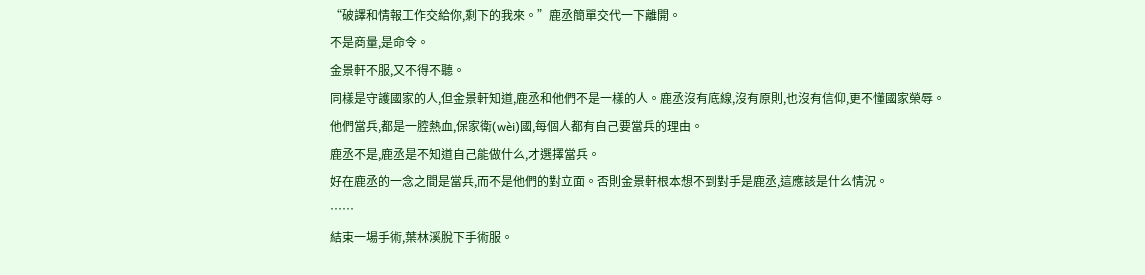“破譯和情報工作交給你,剩下的我來。”鹿丞簡單交代一下離開。
不是商量,是命令。
金景軒不服,又不得不聽。
同樣是守護國家的人,但金景軒知道,鹿丞和他們不是一樣的人。鹿丞沒有底線,沒有原則,也沒有信仰,更不懂國家榮辱。
他們當兵,都是一腔熱血,保家衛(wèi)國,每個人都有自己要當兵的理由。
鹿丞不是,鹿丞是不知道自己能做什么,才選擇當兵。
好在鹿丞的一念之間是當兵,而不是他們的對立面。否則金景軒根本想不到對手是鹿丞,這應該是什么情況。
……
結束一場手術,葉林溪脫下手術服。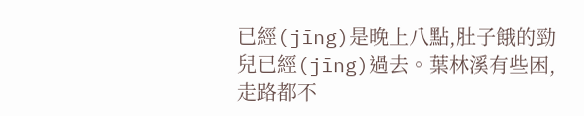已經(jīng)是晚上八點,肚子餓的勁兒已經(jīng)過去。葉林溪有些困,走路都不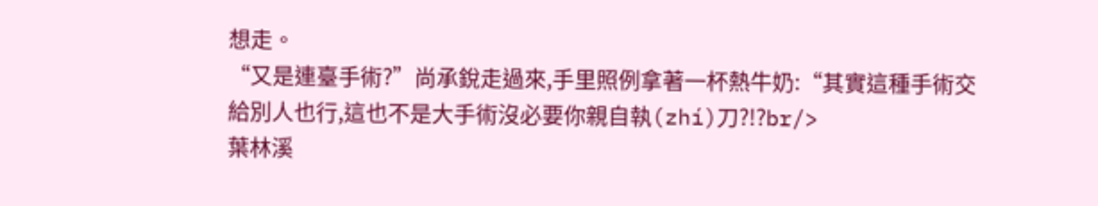想走。
“又是連臺手術?”尚承銳走過來,手里照例拿著一杯熱牛奶:“其實這種手術交給別人也行,這也不是大手術沒必要你親自執(zhí)刀?!?br/>
葉林溪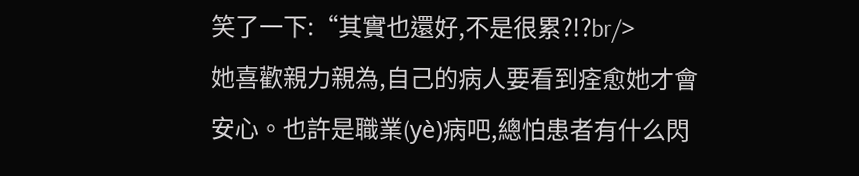笑了一下:“其實也還好,不是很累?!?br/>
她喜歡親力親為,自己的病人要看到痊愈她才會安心。也許是職業(yè)病吧,總怕患者有什么閃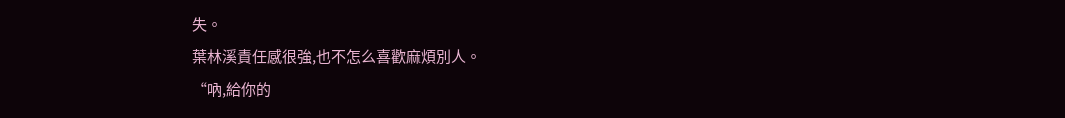失。
葉林溪責任感很強,也不怎么喜歡麻煩別人。
“吶,給你的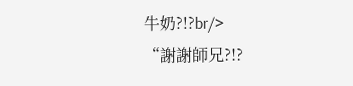牛奶?!?br/>
“謝謝師兄?!?